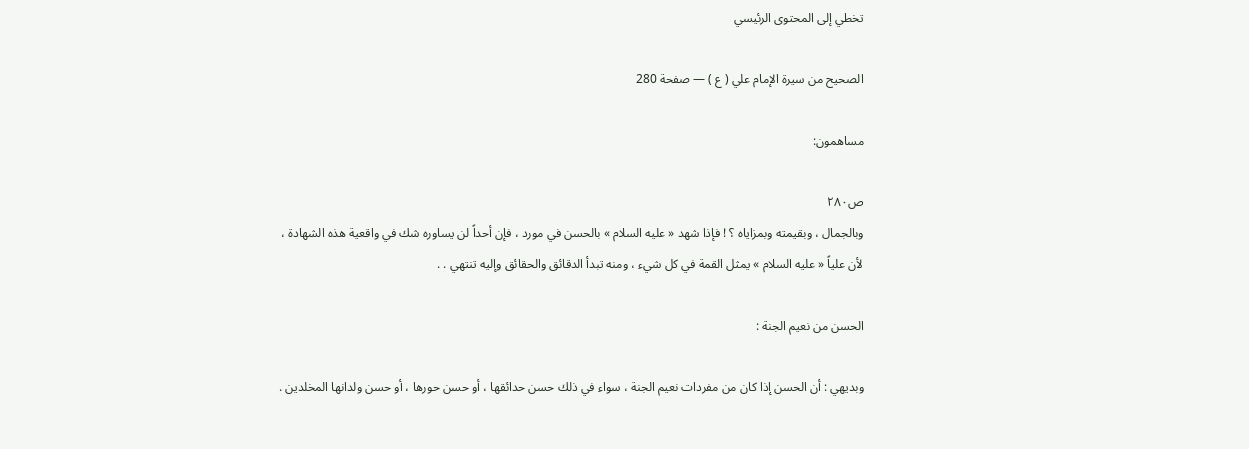تخطي إلى المحتوى الرئيسي

الصحيح من سيرة الإمام علي ( ع ) — صفحة 280

مساهمون:

ص٢٨٠
وبالجمال ، وبقيمته وبمزاياه ؟ ! فإذا شهد « عليه السلام » بالحسن في مورد ، فإن أحداً لن يساوره شك في واقعية هذه الشهادة ، لأن علياً « عليه السلام » يمثل القمة في كل شيء ، ومنه تبدأ الدقائق والحقائق وإليه تنتهي . .

الحسن من نعيم الجنة :

وبديهي : أن الحسن إذا كان من مفردات نعيم الجنة ، سواء في ذلك حسن حدائقها ، أو حسن حورها ، أو حسن ولدانها المخلدين .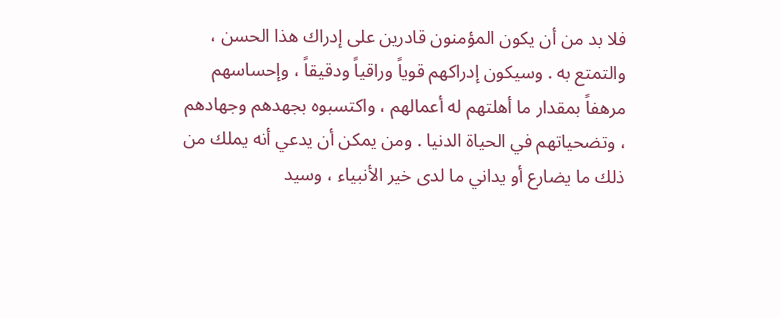فلا بد من أن يكون المؤمنون قادرين على إدراك هذا الحسن ، والتمتع به . وسيكون إدراكهم قوياً وراقياً ودقيقاً ، وإحساسهم مرهفاً بمقدار ما أهلتهم له أعمالهم ، واكتسبوه بجهدهم وجهادهم ، وتضحياتهم في الحياة الدنيا . ومن يمكن أن يدعي أنه يملك من ذلك ما يضارع أو يداني ما لدى خير الأنبياء ، وسيد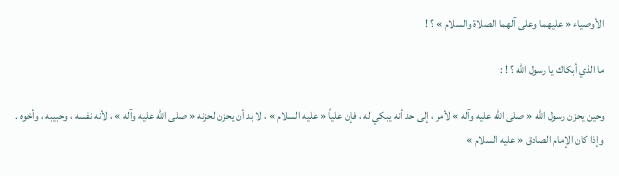الأوصياء « عليهما وعلى آلهما الصلاة والسلام » ؟ !

ما الذي أبكاك يا رسول الله ؟ ! :

وحين يحزن رسول الله « صلى الله عليه وآله » لأمر ، إلى حد أنه يبكي له ، فإن علياً « عليه السلام » ، لا بد أن يحزن لحزنه « صلى الله عليه وآله » ، لأنه نفسه ، وحبيبه ، وأخوه . وإذا كان الإمام الصادق « عليه السلام »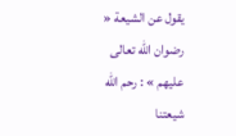يقول عن الشيعة « رضوان الله تعالى عليهم » : رحم الله شيعتنا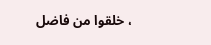، خلقوا من فاضل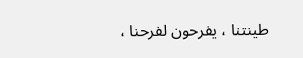طينتنا ، يفرحون لفرحنا ،